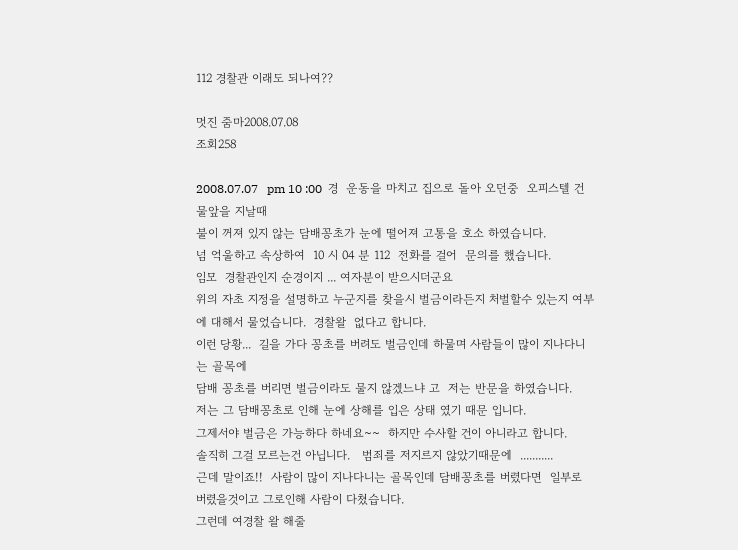112 경찰관 이래도 되나여??

멋진 줌마2008.07.08
조회258

2008.07.07   pm 10 :00  경  운동을 마치고 집으로 돌아 오던중  오피스텔 건물앞을 지날때
불이 꺼져 있지 않는 담배꽁초가 눈에 떨어져 고통을 호소 하였습니다.
넘 억울하고 속상하여  10 시 04 분 112  전화를 걸어  문의를 했습니다.
임모  경찰관인지 순경이지 ... 여자분이 받으시더군요
위의 자초 지정을 설명하고 누군지를 찾을시 벌금이라든지 처벌할수 있는지 여부에 대해서 물었습니다.  경찰왈  없다고 합니다.
이런 당황...  길을 가다 꽁초를 버려도 벌금인데 하물며 사람들이 많이 지나다니는 골목에
담배 꽁초를 버리면 벌금이라도 물지 않겠느냐 고  저는 반문을 하였습니다.
저는 그 담배꽁초로 인해 눈에 상해를 입은 상태 였기 때문 입니다.
그제서야 벌금은 가능하다 하네요~~  하지만 수사할 건이 아니라고 합니다.
솔직히 그걸 모르는건 아닙니다.   범죄를 저지르지 않았기때문에  ...........
근데 말이죠!!  사람이 많이 지나다니는 골목인데 담배꽁초를 버렸다면  일부로  버렸을것이고 그로인해 사람이 다쳤습니다.
그런데 여경찰 왈 해줄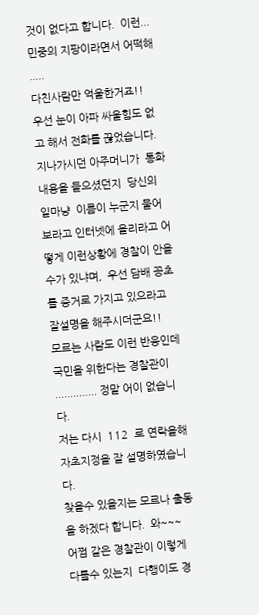것이 없다고 합니다.  이런... 민중의 지팡이라면서 어떡해 .....
다친사람만 억울한거죠!!
우선 눈이 아파 싸울힘도 없고 해서 전화를 끊었습니다.
지나가시던 아주머니가  통화 내용을 들으셨던지  당신의 일마냥  이름이 누군지 물어보라고 인터넷에 올리라고 어떻게 이런상황에 경찰이 안올수가 있냐며,  우선 담배 꽁초를 증거로 가지고 있으라고 잘설명을 해주시더군요!!
모르는 사람도 이런 반응인데  국민을 위한다는 경찰관이 .............. 정말 어이 없습니다.
저는 다시  112  로 연락을해 자초지정을 잘 설명하였습니다.
찾을수 있을지는 모르나 출동을 하겠다 합니다.  와~~~
어쩜 같은 경찰관이 이렇게 다를수 있는지  다행이도 경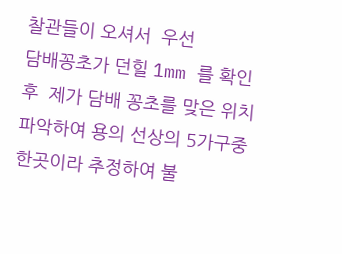찰관들이 오셔서  우선
담배꽁초가 던힐 1mm 를 확인후  제가 담배 꽁초를 맞은 위치 파악하여 용의 선상의 5가구중 한곳이라 추정하여 불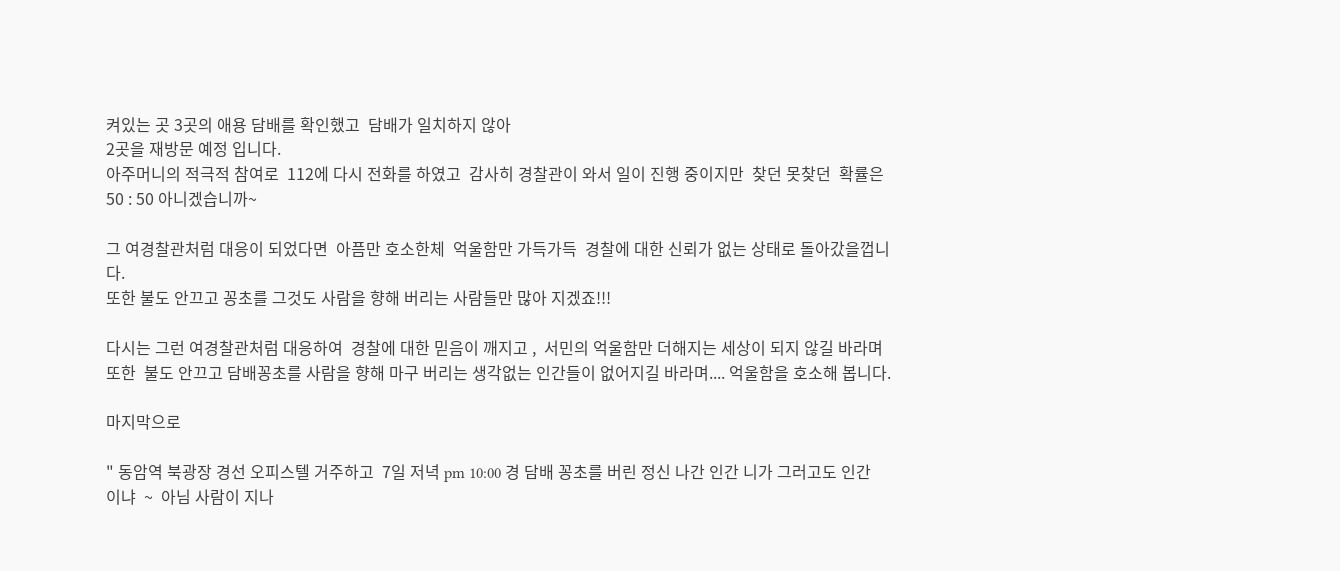켜있는 곳 3곳의 애용 담배를 확인했고  담배가 일치하지 않아
2곳을 재방문 예정 입니다.
아주머니의 적극적 참여로  112에 다시 전화를 하였고  감사히 경찰관이 와서 일이 진행 중이지만  찾던 못찾던  확률은 50 : 50 아니겠습니까~

그 여경찰관처럼 대응이 되었다면  아픔만 호소한체  억울함만 가득가득  경찰에 대한 신뢰가 없는 상태로 돌아갔을껍니다.
또한 불도 안끄고 꽁초를 그것도 사람을 향해 버리는 사람들만 많아 지겠죠!!!

다시는 그런 여경찰관처럼 대응하여  경찰에 대한 믿음이 깨지고 ,  서민의 억울함만 더해지는 세상이 되지 않길 바라며  또한  불도 안끄고 담배꽁초를 사람을 향해 마구 버리는 생각없는 인간들이 없어지길 바라며.... 억울함을 호소해 봅니다.

마지막으로

" 동암역 북광장 경선 오피스텔 거주하고  7일 저녁 pm 10:00 경 담배 꽁초를 버린 정신 나간 인간 니가 그러고도 인간이냐  ~  아님 사람이 지나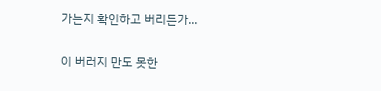가는지 확인하고 버리든가...

이 버러지 만도 못한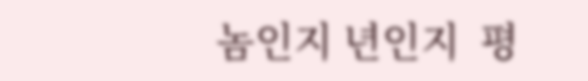놈인지 년인지  평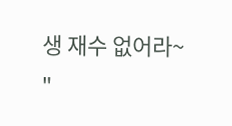생 재수 없어라~  "